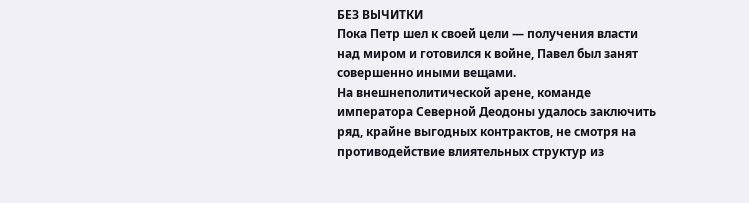БЕЗ ВЫЧИТКИ
Пока Петр шел к своей цели — получения власти над миром и готовился к войне, Павел был занят совершенно иными вещами.
На внешнеполитической арене, команде императора Северной Деодоны удалось заключить ряд, крайне выгодных контрактов, не смотря на противодействие влиятельных структур из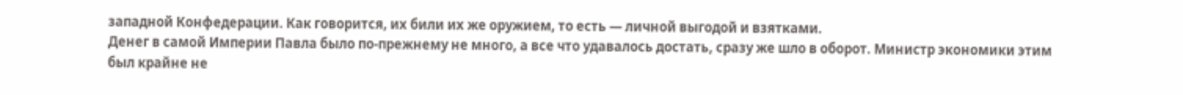западной Конфедерации. Как говорится, их били их же оружием, то есть — личной выгодой и взятками.
Денег в самой Империи Павла было по-прежнему не много, а все что удавалось достать, сразу же шло в оборот. Министр экономики этим был крайне не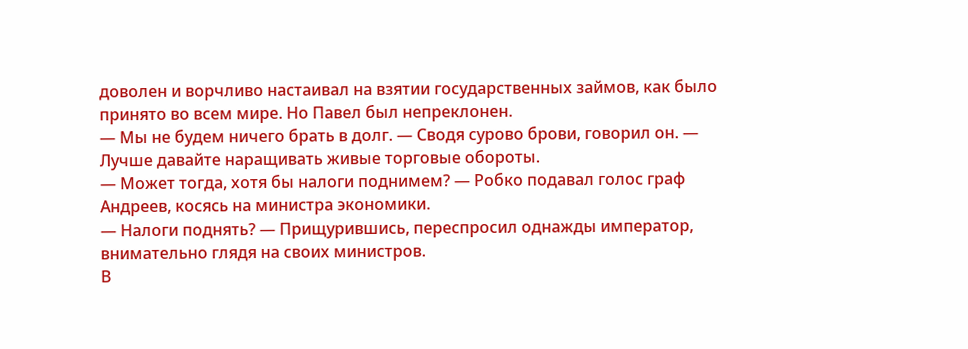доволен и ворчливо настаивал на взятии государственных займов, как было принято во всем мире. Но Павел был непреклонен.
— Мы не будем ничего брать в долг. — Сводя сурово брови, говорил он. — Лучше давайте наращивать живые торговые обороты.
— Может тогда, хотя бы налоги поднимем? — Робко подавал голос граф Андреев, косясь на министра экономики.
— Налоги поднять? — Прищурившись, переспросил однажды император, внимательно глядя на своих министров.
В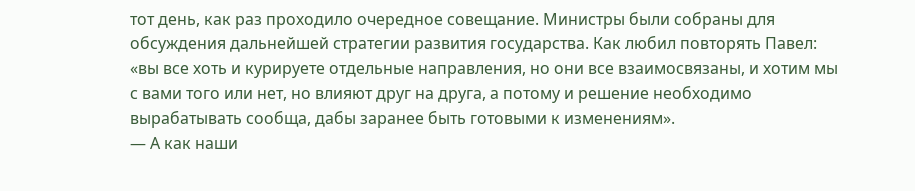тот день, как раз проходило очередное совещание. Министры были собраны для обсуждения дальнейшей стратегии развития государства. Как любил повторять Павел: «вы все хоть и курируете отдельные направления, но они все взаимосвязаны, и хотим мы с вами того или нет, но влияют друг на друга, а потому и решение необходимо вырабатывать сообща, дабы заранее быть готовыми к изменениям».
— А как наши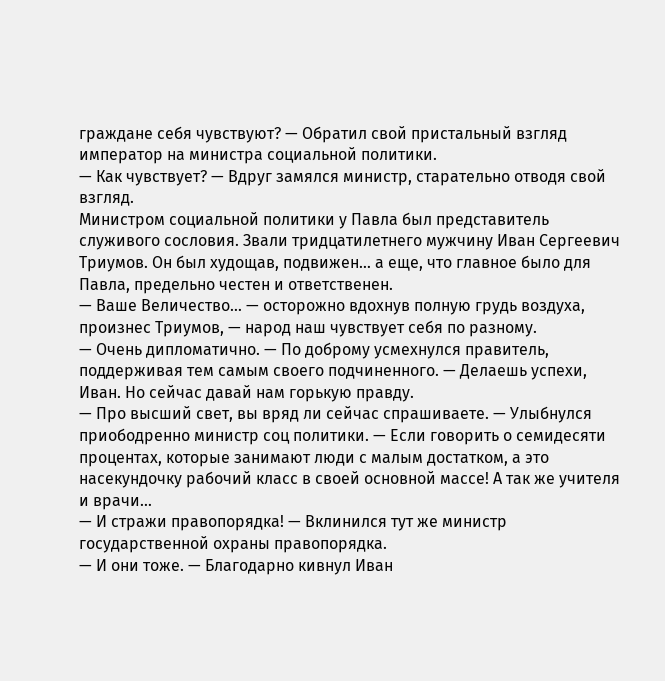граждане себя чувствуют? — Обратил свой пристальный взгляд император на министра социальной политики.
— Как чувствует? — Вдруг замялся министр, старательно отводя свой взгляд.
Министром социальной политики у Павла был представитель служивого сословия. Звали тридцатилетнего мужчину Иван Сергеевич Триумов. Он был худощав, подвижен… а еще, что главное было для Павла, предельно честен и ответственен.
— Ваше Величество… — осторожно вдохнув полную грудь воздуха, произнес Триумов, — народ наш чувствует себя по разному.
— Очень дипломатично. — По доброму усмехнулся правитель, поддерживая тем самым своего подчиненного. — Делаешь успехи, Иван. Но сейчас давай нам горькую правду.
— Про высший свет, вы вряд ли сейчас спрашиваете. — Улыбнулся приободренно министр соц политики. — Если говорить о семидесяти процентах, которые занимают люди с малым достатком, а это насекундочку рабочий класс в своей основной массе! А так же учителя и врачи…
— И стражи правопорядка! — Вклинился тут же министр государственной охраны правопорядка.
— И они тоже. — Благодарно кивнул Иван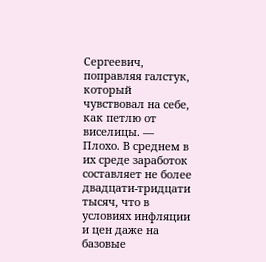Сергеевич, поправляя галстук, который чувствовал на себе, как петлю от виселицы. — Плохо. В среднем в их среде заработок составляет не более двадцати-тридцати тысяч, что в условиях инфляции и цен даже на базовые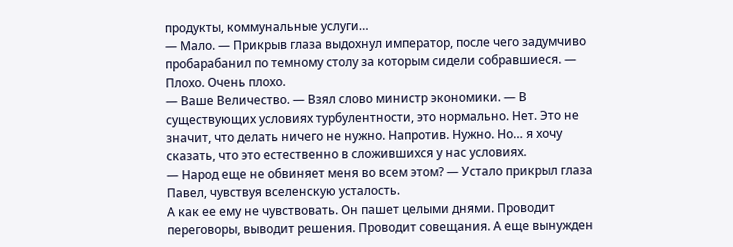продукты, коммунальные услуги…
— Мало. — Прикрыв глаза выдохнул император, после чего задумчиво пробарабанил по темному столу за которым сидели собравшиеся. — Плохо. Очень плохо.
— Ваше Величество. — Взял слово министр экономики. — В существующих условиях турбулентности, это нормально. Нет. Это не значит, что делать ничего не нужно. Напротив. Нужно. Но… я хочу сказать, что это естественно в сложившихся у нас условиях.
— Народ еще не обвиняет меня во всем этом? — Устало прикрыл глаза Павел, чувствуя вселенскую усталость.
А как ее ему не чувствовать. Он пашет целыми днями. Проводит переговоры, выводит решения. Проводит совещания. А еще вынужден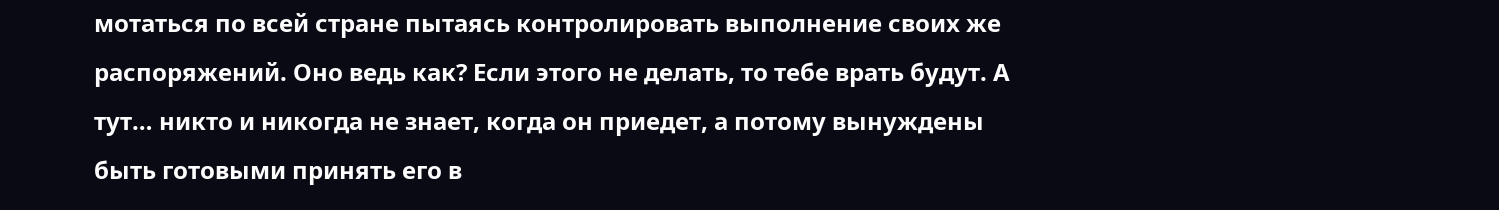мотаться по всей стране пытаясь контролировать выполнение своих же распоряжений. Оно ведь как? Если этого не делать, то тебе врать будут. А тут… никто и никогда не знает, когда он приедет, а потому вынуждены быть готовыми принять его в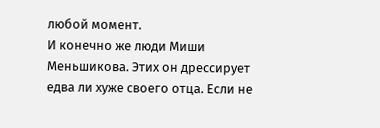любой момент.
И конечно же люди Миши Меньшикова. Этих он дрессирует едва ли хуже своего отца. Если не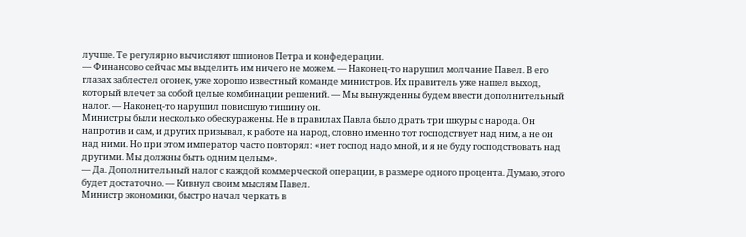лучше. Те регулярно вычисляют шпионов Петра и конфедерации.
— Финансово сейчас мы выделить им ничего не можем. — Наконец-то нарушил молчание Павел. В его глазах заблестел огонек, уже хорошо известный команде министров. Их правитель уже нашел выход, который влечет за собой целые комбинации решений. — Мы вынужденны будем ввести дополнительный налог. — Наконец-то нарушил повисшую тишину он.
Министры были несколько обескуражены. Не в правилах Павла было драть три шкуры с народа. Он напротив и сам, и других призывал, к работе на народ, словно именно тот господствует над ним, а не он над ними. Но при этом император часто повторял: «нет господ надо мной, и я не буду господствовать над другими. Мы должны быть одним целым».
— Да. Дополнительный налог с каждой коммерческой операции, в размере одного процента. Думаю, этого будет достаточно. — Кивнул своим мыслям Павел.
Министр экономики, быстро начал черкать в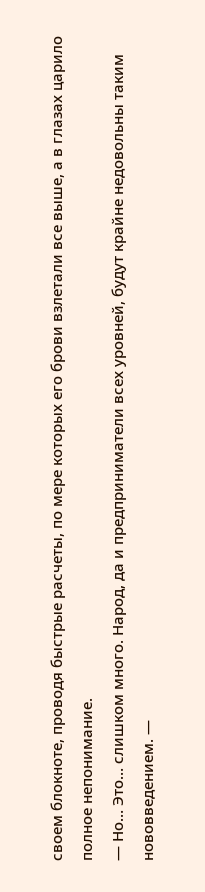своем блокноте, проводя быстрые расчеты, по мере которых его брови взлетали все выше, а в глазах царило полное непонимание.
— Но… Это… слишком много. Народ, да и предприниматели всех уровней, будут крайне недовольны таким нововведением. —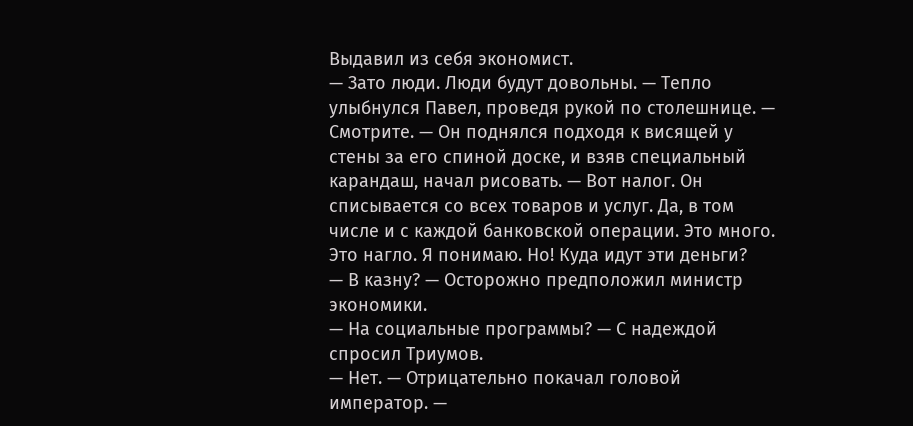Выдавил из себя экономист.
— Зато люди. Люди будут довольны. — Тепло улыбнулся Павел, проведя рукой по столешнице. — Смотрите. — Он поднялся подходя к висящей у стены за его спиной доске, и взяв специальный карандаш, начал рисовать. — Вот налог. Он списывается со всех товаров и услуг. Да, в том числе и с каждой банковской операции. Это много. Это нагло. Я понимаю. Но! Куда идут эти деньги?
— В казну? — Осторожно предположил министр экономики.
— На социальные программы? — С надеждой спросил Триумов.
— Нет. — Отрицательно покачал головой император. —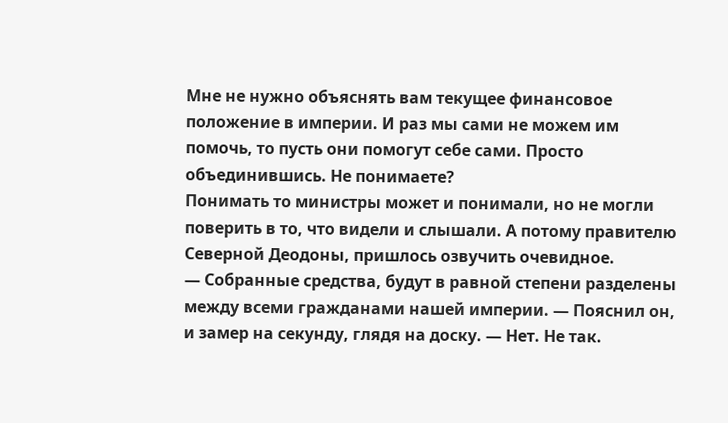Мне не нужно объяснять вам текущее финансовое положение в империи. И раз мы сами не можем им помочь, то пусть они помогут себе сами. Просто объединившись. Не понимаете?
Понимать то министры может и понимали, но не могли поверить в то, что видели и слышали. А потому правителю Северной Деодоны, пришлось озвучить очевидное.
— Собранные средства, будут в равной степени разделены между всеми гражданами нашей империи. — Пояснил он, и замер на секунду, глядя на доску. — Нет. Не так.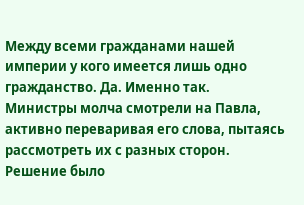Между всеми гражданами нашей империи у кого имеется лишь одно гражданство. Да. Именно так.
Министры молча смотрели на Павла, активно переваривая его слова, пытаясь рассмотреть их с разных сторон.
Решение было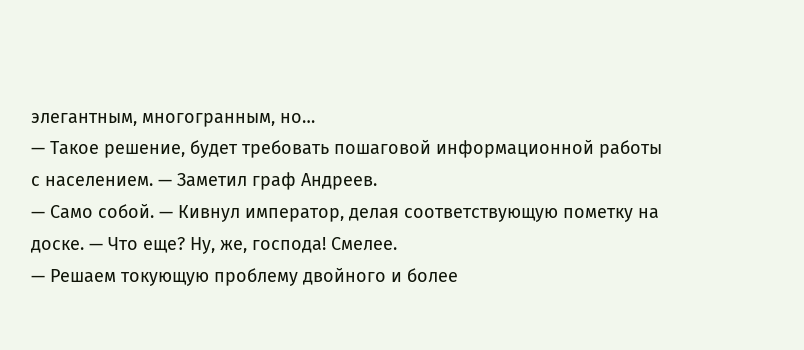элегантным, многогранным, но…
— Такое решение, будет требовать пошаговой информационной работы с населением. — Заметил граф Андреев.
— Само собой. — Кивнул император, делая соответствующую пометку на доске. — Что еще? Ну, же, господа! Смелее.
— Решаем токующую проблему двойного и более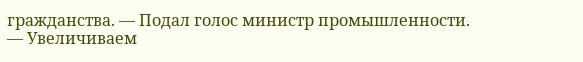гражданства. — Подал голос министр промышленности.
— Увеличиваем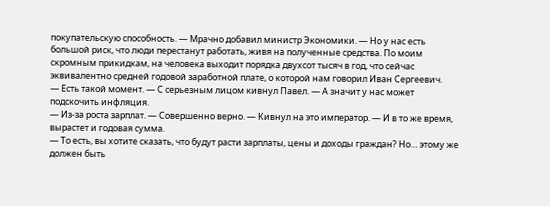покупательскую способность. — Мрачно добавил министр Экономики. — Но у нас есть большой риск, что люди перестанут работать, живя на полученные средства. По моим скромным прикидкам, на человека выходит порядка двухсот тысяч в год, что сейчас эквивалентно средней годовой заработной плате, о которой нам говорил Иван Сергеевич.
— Есть такой момент. — С серьезным лицом кивнул Павел. — А значит у нас может подскочить инфляция.
— Из-за роста зарплат. — Совершенно верно. — Кивнул на это император. — И в то же время, вырастет и годовая сумма.
— То есть, вы хотите сказать, что будут расти зарплаты, цены и доходы граждан? Но… этому же должен быть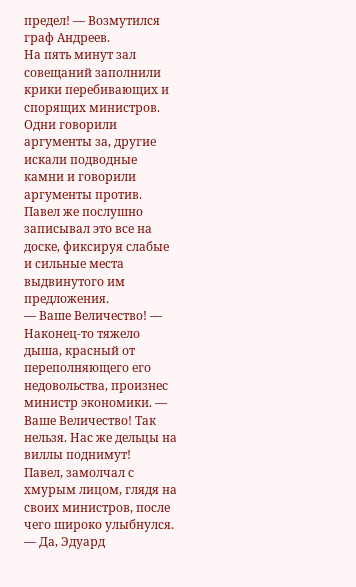предел! — Возмутился граф Андреев.
На пять минут зал совещаний заполнили крики перебивающих и спорящих министров. Одни говорили аргументы за, другие искали подводные камни и говорили аргументы против. Павел же послушно записывал это все на доске, фиксируя слабые и сильные места выдвинутого им предложения.
— Ваше Величество! — Наконец-то тяжело дыша, красный от переполняющего его недовольства, произнес министр экономики. — Ваше Величество! Так нельзя. Нас же дельцы на виллы поднимут!
Павел, замолчал с хмурым лицом, глядя на своих министров, после чего широко улыбнулся.
— Да, Эдуард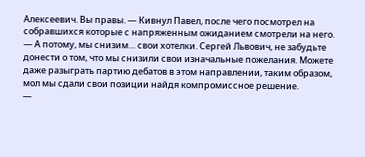Алексеевич. Вы правы. — Кивнул Павел, после чего посмотрел на собравшихся которые с напряженным ожиданием смотрели на него. — А потому, мы снизим… свои хотелки. Сергей Львович, не забудьте донести о том, что мы снизили свои изначальные пожелания. Можете даже разыграть партию дебатов в этом направлении, таким образом, мол мы сдали свои позиции найдя компромиссное решение.
—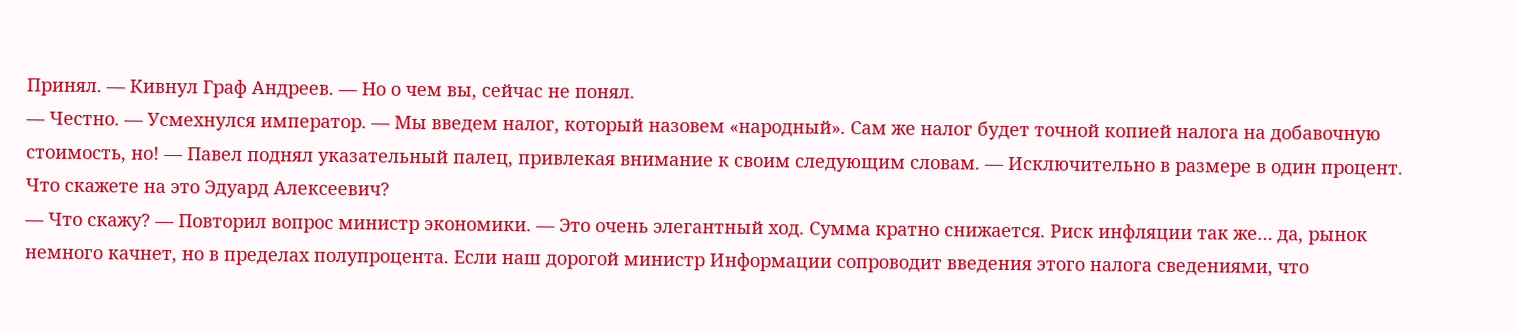Принял. — Кивнул Граф Андреев. — Но о чем вы, сейчас не понял.
— Честно. — Усмехнулся император. — Мы введем налог, который назовем «народный». Сам же налог будет точной копией налога на добавочную стоимость, но! — Павел поднял указательный палец, привлекая внимание к своим следующим словам. — Исключительно в размере в один процент. Что скажете на это Эдуард Алексеевич?
— Что скажу? — Повторил вопрос министр экономики. — Это очень элегантный ход. Сумма кратно снижается. Риск инфляции так же… да, рынок немного качнет, но в пределах полупроцента. Если наш дорогой министр Информации сопроводит введения этого налога сведениями, что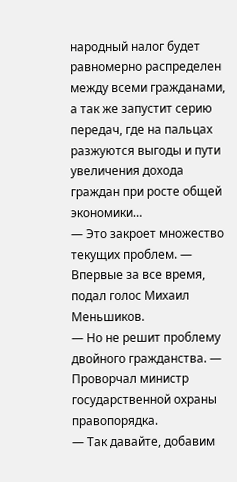народный налог будет равномерно распределен между всеми гражданами, а так же запустит серию передач, где на пальцах разжуются выгоды и пути увеличения дохода граждан при росте общей экономики…
— Это закроет множество текущих проблем. — Впервые за все время, подал голос Михаил Меньшиков.
— Но не решит проблему двойного гражданства. — Проворчал министр государственной охраны правопорядка.
— Так давайте, добавим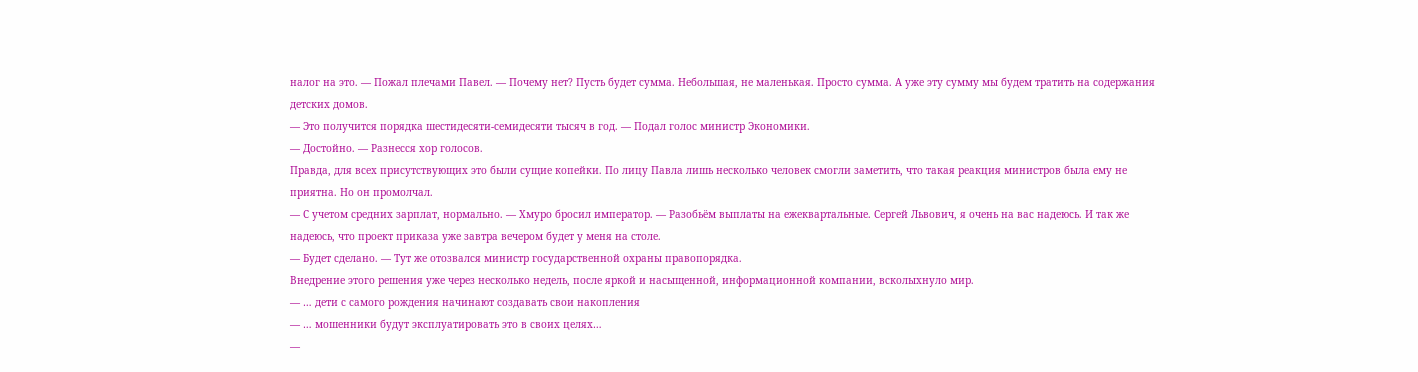налог на это. — Пожал плечами Павел. — Почему нет? Пусть будет сумма. Небольшая, не маленькая. Просто сумма. А уже эту сумму мы будем тратить на содержания детских домов.
— Это получится порядка шестидесяти-семидесяти тысяч в год. — Подал голос министр Экономики.
— Достойно. — Разнесся хор голосов.
Правда, для всех присутствующих это были сущие копейки. По лицу Павла лишь несколько человек смогли заметить, что такая реакция министров была ему не приятна. Но он промолчал.
— С учетом средних зарплат, нормально. — Хмуро бросил император. — Разобьём выплаты на ежеквартальные. Сергей Львович, я очень на вас надеюсь. И так же надеюсь, что проект приказа уже завтра вечером будет у меня на столе.
— Будет сделано. — Тут же отозвался министр государственной охраны правопорядка.
Внедрение этого решения уже через несколько недель, после яркой и насыщенной, информационной компании, всколыхнуло мир.
— … дети с самого рождения начинают создавать свои накопления
— … мошенники будут эксплуатировать это в своих целях…
—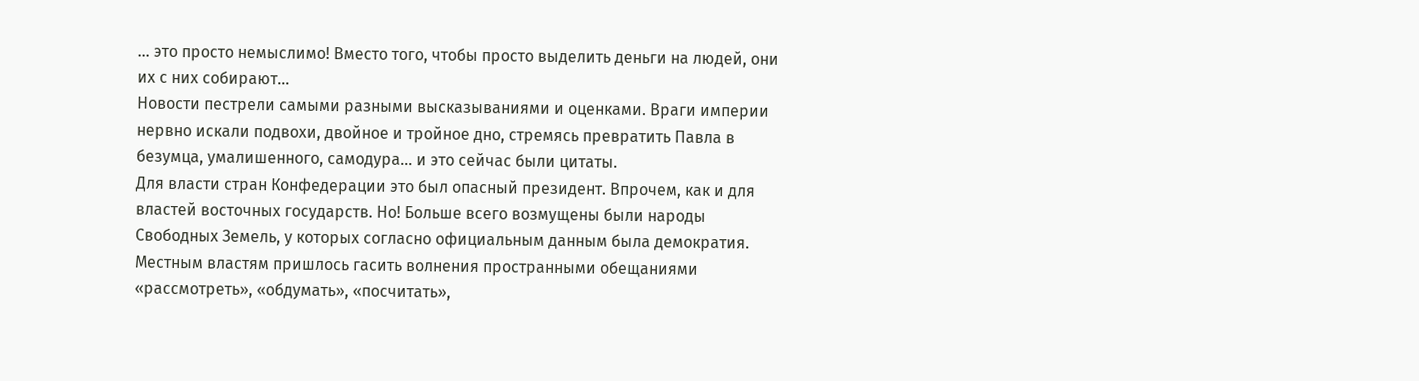… это просто немыслимо! Вместо того, чтобы просто выделить деньги на людей, они их с них собирают…
Новости пестрели самыми разными высказываниями и оценками. Враги империи нервно искали подвохи, двойное и тройное дно, стремясь превратить Павла в безумца, умалишенного, самодура… и это сейчас были цитаты.
Для власти стран Конфедерации это был опасный президент. Впрочем, как и для властей восточных государств. Но! Больше всего возмущены были народы Свободных Земель, у которых согласно официальным данным была демократия. Местным властям пришлось гасить волнения пространными обещаниями «рассмотреть», «обдумать», «посчитать»,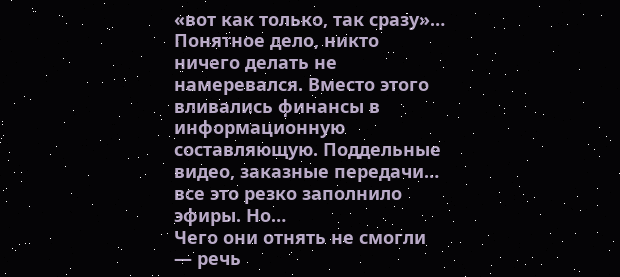«вот как только, так сразу»…
Понятное дело, никто ничего делать не намеревался. Вместо этого вливались финансы в информационную составляющую. Поддельные видео, заказные передачи… все это резко заполнило эфиры. Но…
Чего они отнять не смогли — речь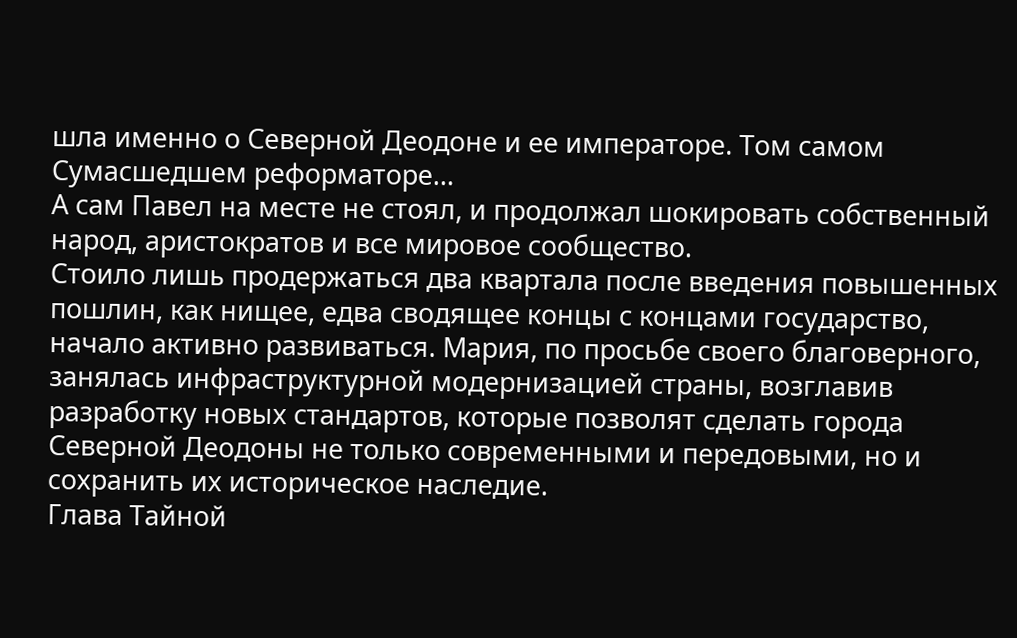шла именно о Северной Деодоне и ее императоре. Том самом Сумасшедшем реформаторе…
А сам Павел на месте не стоял, и продолжал шокировать собственный народ, аристократов и все мировое сообщество.
Стоило лишь продержаться два квартала после введения повышенных пошлин, как нищее, едва сводящее концы с концами государство, начало активно развиваться. Мария, по просьбе своего благоверного, занялась инфраструктурной модернизацией страны, возглавив разработку новых стандартов, которые позволят сделать города Северной Деодоны не только современными и передовыми, но и сохранить их историческое наследие.
Глава Тайной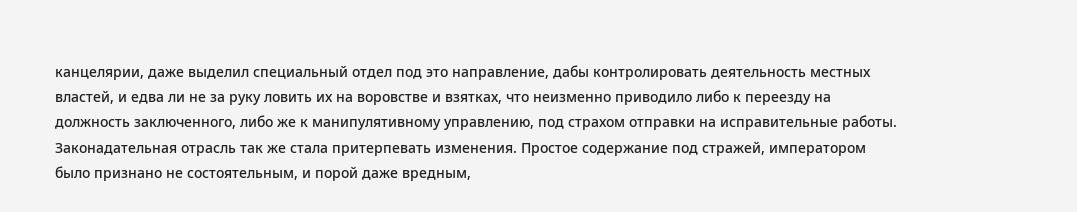канцелярии, даже выделил специальный отдел под это направление, дабы контролировать деятельность местных властей, и едва ли не за руку ловить их на воровстве и взятках, что неизменно приводило либо к переезду на должность заключенного, либо же к манипулятивному управлению, под страхом отправки на исправительные работы.
Законадательная отрасль так же стала притерпевать изменения. Простое содержание под стражей, императором было признано не состоятельным, и порой даже вредным,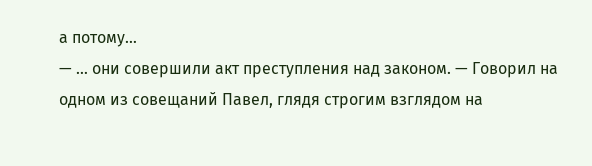а потому…
— … они совершили акт преступления над законом. — Говорил на одном из совещаний Павел, глядя строгим взглядом на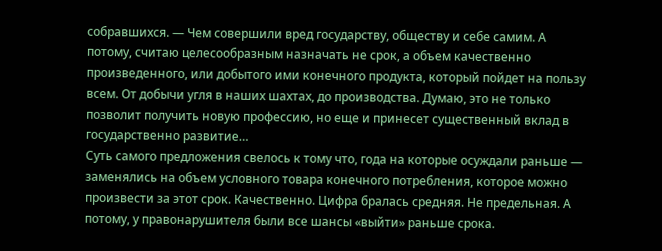собравшихся. — Чем совершили вред государству, обществу и себе самим. А потому, считаю целесообразным назначать не срок, а объем качественно произведенного, или добытого ими конечного продукта, который пойдет на пользу всем. От добычи угля в наших шахтах, до производства. Думаю, это не только позволит получить новую профессию, но еще и принесет существенный вклад в государственно развитие…
Суть самого предложения свелось к тому что, года на которые осуждали раньше — заменялись на объем условного товара конечного потребления, которое можно произвести за этот срок. Качественно. Цифра бралась средняя. Не предельная. А потому, у правонарушителя были все шансы «выйти» раньше срока.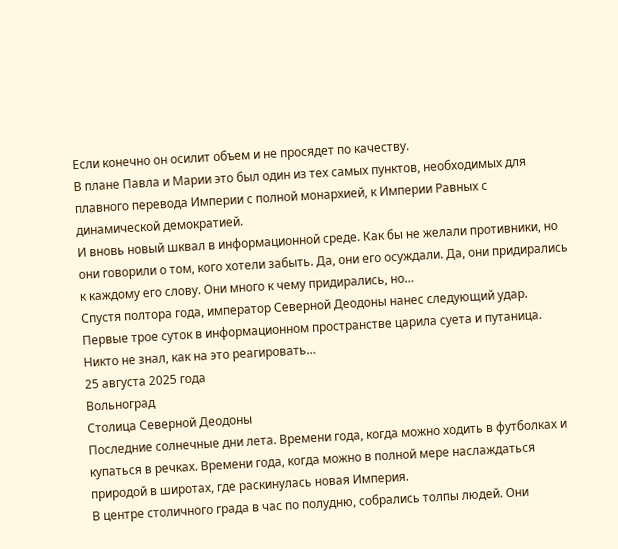Если конечно он осилит объем и не просядет по качеству.
В плане Павла и Марии это был один из тех самых пунктов, необходимых для плавного перевода Империи с полной монархией, к Империи Равных с динамической демократией.
И вновь новый шквал в информационной среде. Как бы не желали противники, но они говорили о том, кого хотели забыть. Да, они его осуждали. Да, они придирались к каждому его слову. Они много к чему придирались, но…
Спустя полтора года, император Северной Деодоны нанес следующий удар. Первые трое суток в информационном пространстве царила суета и путаница. Никто не знал, как на это реагировать…
25 августа 2025 года
Вольноград
Столица Северной Деодоны
Последние солнечные дни лета. Времени года, когда можно ходить в футболках и купаться в речках. Времени года, когда можно в полной мере наслаждаться природой в широтах, где раскинулась новая Империя.
В центре столичного града в час по полудню, собрались толпы людей. Они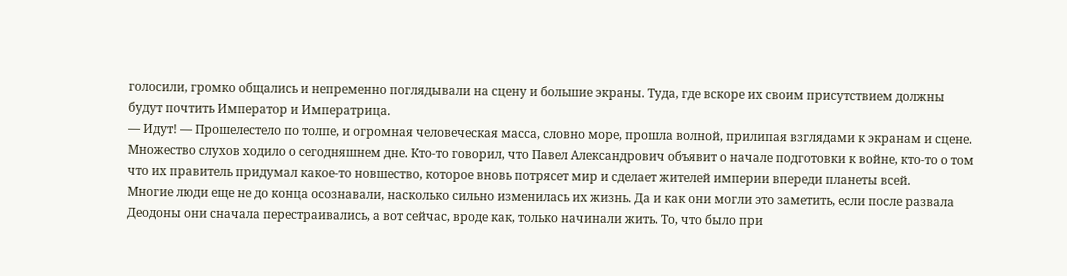голосили, громко общались и непременно поглядывали на сцену и большие экраны. Туда, где вскоре их своим присутствием должны будут почтить Император и Императрица.
— Идут! — Прошелестело по толпе, и огромная человеческая масса, словно море, прошла волной, прилипая взглядами к экранам и сцене.
Множество слухов ходило о сегодняшнем дне. Кто-то говорил, что Павел Александрович объявит о начале подготовки к войне, кто-то о том что их правитель придумал какое-то новшество, которое вновь потрясет мир и сделает жителей империи впереди планеты всей.
Многие люди еще не до конца осознавали, насколько сильно изменилась их жизнь. Да и как они могли это заметить, если после развала Деодоны они сначала перестраивались, а вот сейчас, вроде как, только начинали жить. То, что было при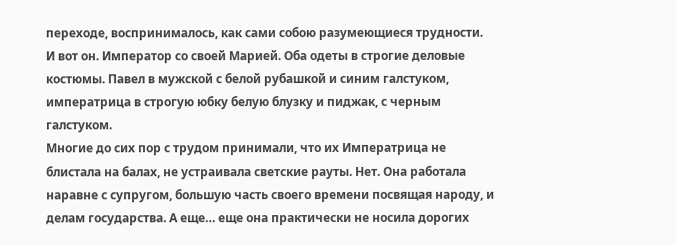переходе, воспринималось, как сами собою разумеющиеся трудности.
И вот он. Император со своей Марией. Оба одеты в строгие деловые костюмы. Павел в мужской с белой рубашкой и синим галстуком, императрица в строгую юбку белую блузку и пиджак, с черным галстуком.
Многие до сих пор с трудом принимали, что их Императрица не блистала на балах, не устраивала светские рауты. Нет. Она работала наравне с супругом, большую часть своего времени посвящая народу, и делам государства. А еще… еще она практически не носила дорогих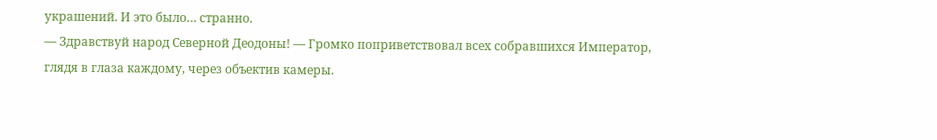украшений. И это было… странно.
— Здравствуй народ Северной Деодоны! — Громко поприветствовал всех собравшихся Император, глядя в глаза каждому, через объектив камеры.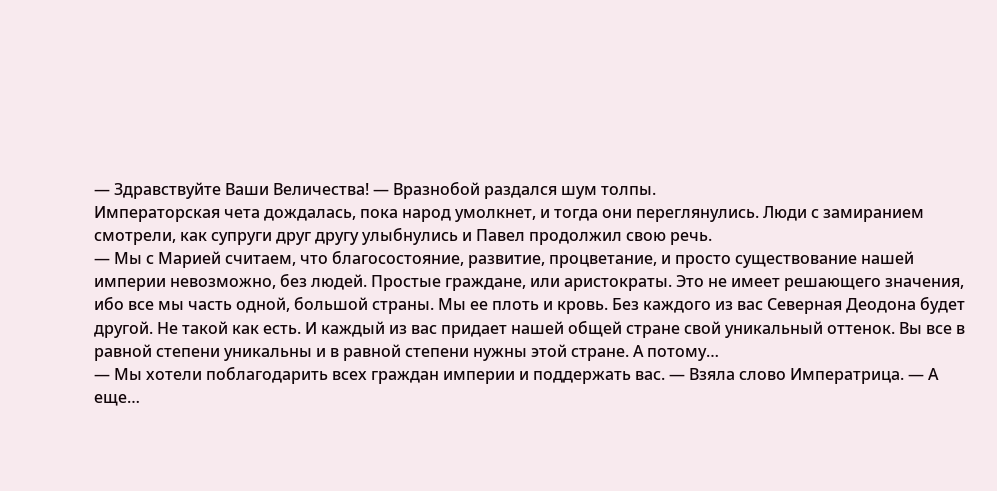— Здравствуйте Ваши Величества! — Вразнобой раздался шум толпы.
Императорская чета дождалась, пока народ умолкнет, и тогда они переглянулись. Люди с замиранием смотрели, как супруги друг другу улыбнулись и Павел продолжил свою речь.
— Мы с Марией считаем, что благосостояние, развитие, процветание, и просто существование нашей империи невозможно, без людей. Простые граждане, или аристократы. Это не имеет решающего значения, ибо все мы часть одной, большой страны. Мы ее плоть и кровь. Без каждого из вас Северная Деодона будет другой. Не такой как есть. И каждый из вас придает нашей общей стране свой уникальный оттенок. Вы все в равной степени уникальны и в равной степени нужны этой стране. А потому…
— Мы хотели поблагодарить всех граждан империи и поддержать вас. — Взяла слово Императрица. — А еще…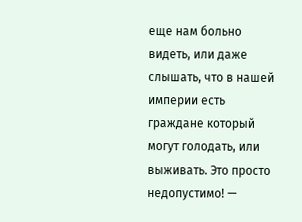еще нам больно видеть, или даже слышать, что в нашей империи есть граждане который могут голодать, или выживать. Это просто недопустимо! —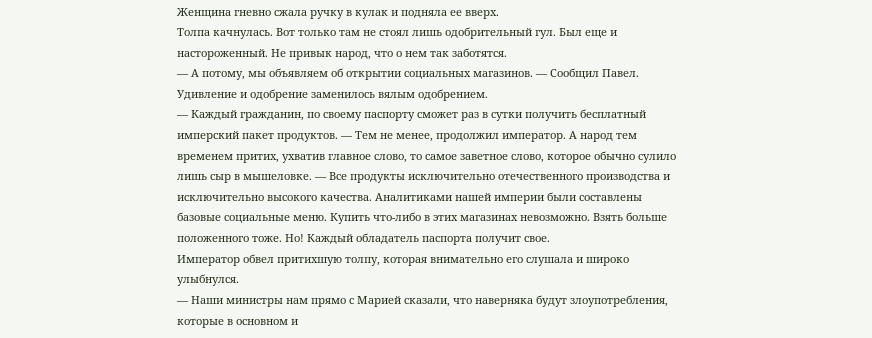Женщина гневно сжала ручку в кулак и подняла ее вверх.
Толпа качнулась. Вот только там не стоял лишь одобрительный гул. Был еще и настороженный. Не привык народ, что о нем так заботятся.
— А потому, мы объявляем об открытии социальных магазинов. — Сообщил Павел.
Удивление и одобрение заменилось вялым одобрением.
— Каждый гражданин, по своему паспорту сможет раз в сутки получить бесплатный имперский пакет продуктов. — Тем не менее, продолжил император. А народ тем временем притих, ухватив главное слово, то самое заветное слово, которое обычно сулило лишь сыр в мышеловке. — Все продукты исключительно отечественного производства и исключительно высокого качества. Аналитиками нашей империи были составлены базовые социальные меню. Купить что-либо в этих магазинах невозможно. Взять больше положенного тоже. Но! Каждый обладатель паспорта получит свое.
Император обвел притихшую толпу, которая внимательно его слушала и широко улыбнулся.
— Наши министры нам прямо с Марией сказали, что наверняка будут злоупотребления, которые в основном и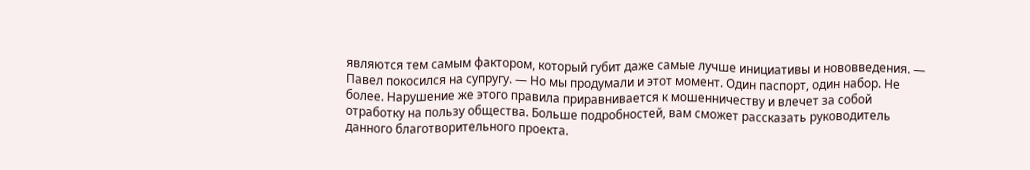являются тем самым фактором, который губит даже самые лучше инициативы и нововведения. — Павел покосился на супругу. — Но мы продумали и этот момент. Один паспорт, один набор. Не более. Нарушение же этого правила приравнивается к мошенничеству и влечет за собой отработку на пользу общества. Больше подробностей, вам сможет рассказать руководитель данного благотворительного проекта.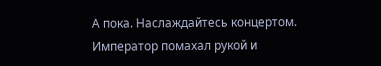А пока. Наслаждайтесь концертом.
Император помахал рукой и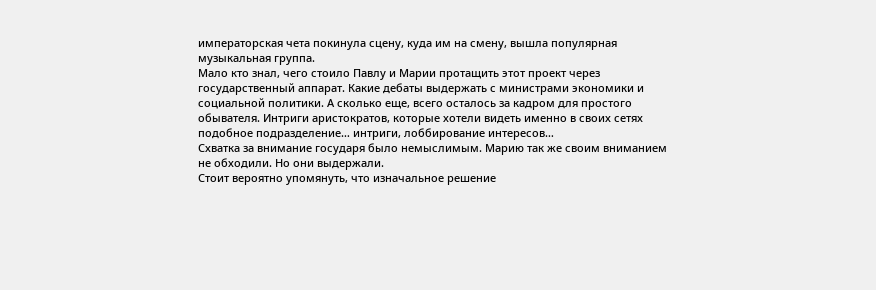императорская чета покинула сцену, куда им на смену, вышла популярная музыкальная группа.
Мало кто знал, чего стоило Павлу и Марии протащить этот проект через государственный аппарат. Какие дебаты выдержать с министрами экономики и социальной политики. А сколько еще, всего осталось за кадром для простого обывателя. Интриги аристократов, которые хотели видеть именно в своих сетях подобное подразделение… интриги, лоббирование интересов…
Схватка за внимание государя было немыслимым. Марию так же своим вниманием не обходили. Но они выдержали.
Стоит вероятно упомянуть, что изначальное решение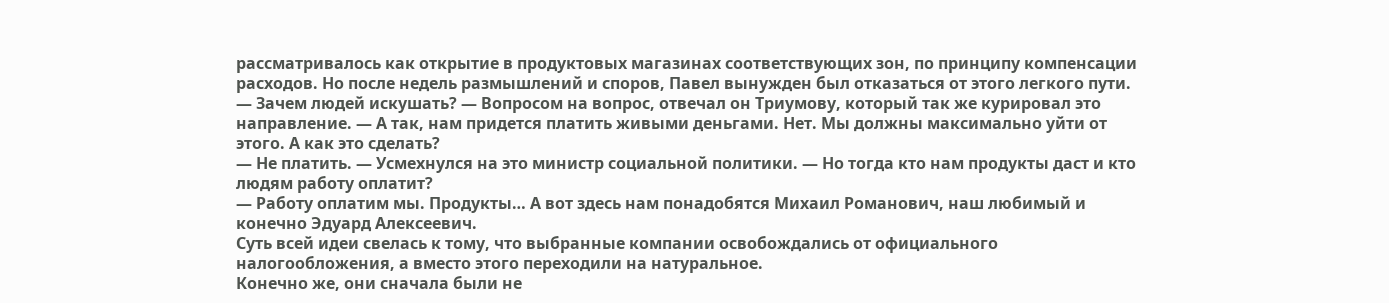рассматривалось как открытие в продуктовых магазинах соответствующих зон, по принципу компенсации расходов. Но после недель размышлений и споров, Павел вынужден был отказаться от этого легкого пути.
— Зачем людей искушать? — Вопросом на вопрос, отвечал он Триумову, который так же курировал это направление. — А так, нам придется платить живыми деньгами. Нет. Мы должны максимально уйти от этого. А как это сделать?
— Не платить. — Усмехнулся на это министр социальной политики. — Но тогда кто нам продукты даст и кто людям работу оплатит?
— Работу оплатим мы. Продукты… А вот здесь нам понадобятся Михаил Романович, наш любимый и конечно Эдуард Алексеевич.
Суть всей идеи свелась к тому, что выбранные компании освобождались от официального налогообложения, а вместо этого переходили на натуральное.
Конечно же, они сначала были не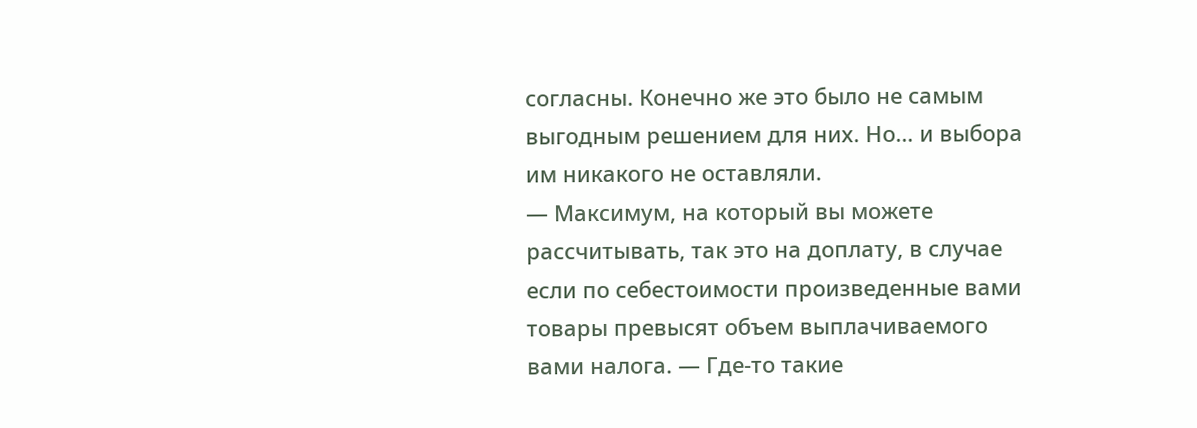согласны. Конечно же это было не самым выгодным решением для них. Но… и выбора им никакого не оставляли.
— Максимум, на который вы можете рассчитывать, так это на доплату, в случае если по себестоимости произведенные вами товары превысят объем выплачиваемого вами налога. — Где-то такие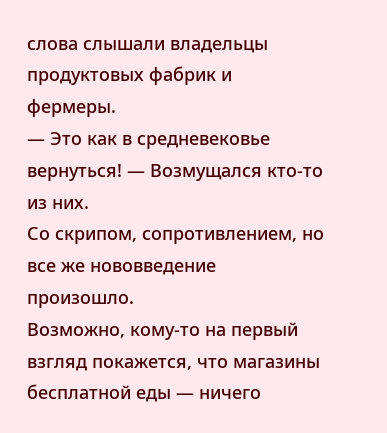слова слышали владельцы продуктовых фабрик и фермеры.
— Это как в средневековье вернуться! — Возмущался кто-то из них.
Со скрипом, сопротивлением, но все же нововведение произошло.
Возможно, кому-то на первый взгляд покажется, что магазины бесплатной еды — ничего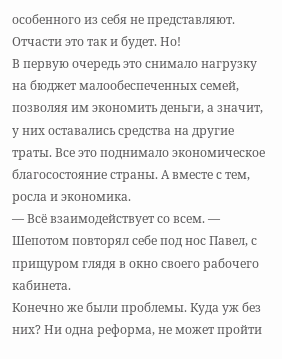особенного из себя не представляют. Отчасти это так и будет. Но!
В первую очередь это снимало нагрузку на бюджет малообеспеченных семей, позволяя им экономить деньги, а значит, у них оставались средства на другие траты. Все это поднимало экономическое благосостояние страны. А вместе с тем, росла и экономика.
— Всё взаимодействует со всем. — Шепотом повторял себе под нос Павел, с прищуром глядя в окно своего рабочего кабинета.
Конечно же были проблемы. Куда уж без них? Ни одна реформа, не может пройти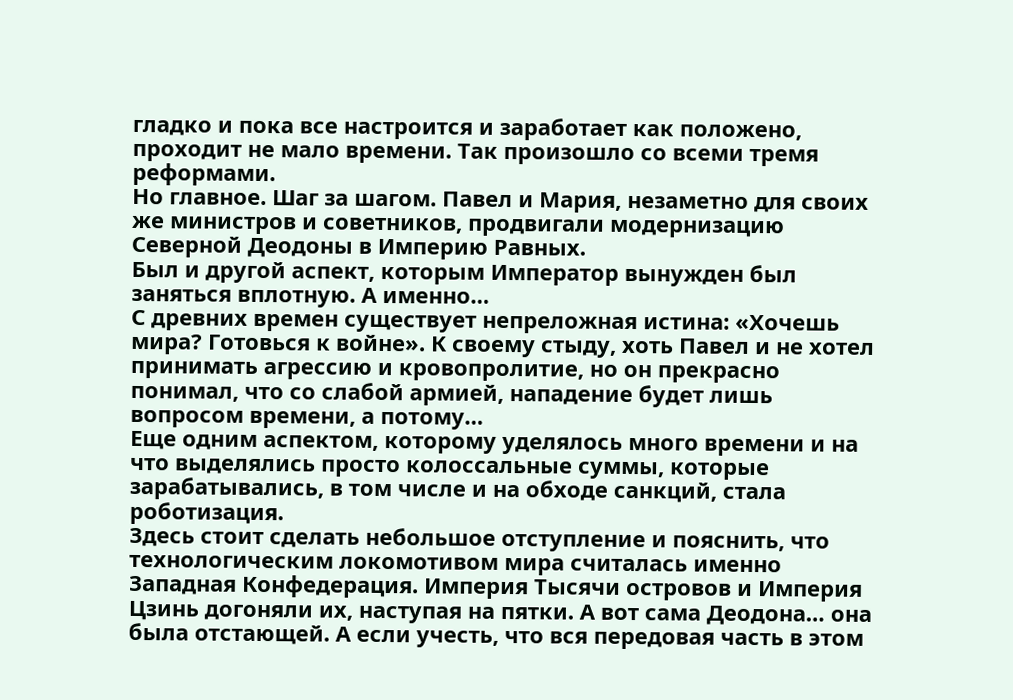гладко и пока все настроится и заработает как положено, проходит не мало времени. Так произошло со всеми тремя реформами.
Но главное. Шаг за шагом. Павел и Мария, незаметно для своих же министров и советников, продвигали модернизацию Северной Деодоны в Империю Равных.
Был и другой аспект, которым Император вынужден был заняться вплотную. А именно…
С древних времен существует непреложная истина: «Хочешь мира? Готовься к войне». К своему стыду, хоть Павел и не хотел принимать агрессию и кровопролитие, но он прекрасно понимал, что со слабой армией, нападение будет лишь вопросом времени, а потому…
Еще одним аспектом, которому уделялось много времени и на что выделялись просто колоссальные суммы, которые зарабатывались, в том числе и на обходе санкций, стала роботизация.
Здесь стоит сделать небольшое отступление и пояснить, что технологическим локомотивом мира считалась именно Западная Конфедерация. Империя Тысячи островов и Империя Цзинь догоняли их, наступая на пятки. А вот сама Деодона… она была отстающей. А если учесть, что вся передовая часть в этом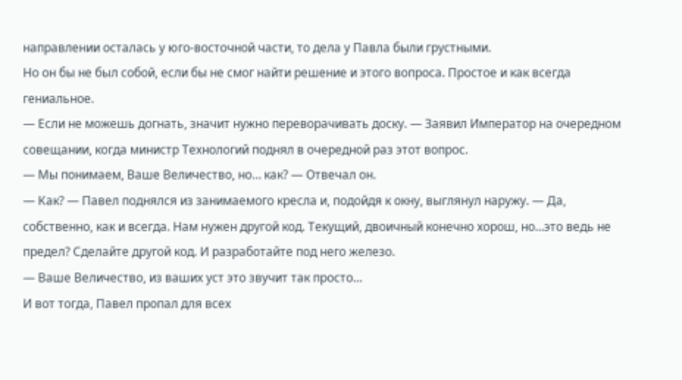направлении осталась у юго-восточной части, то дела у Павла были грустными.
Но он бы не был собой, если бы не смог найти решение и этого вопроса. Простое и как всегда гениальное.
— Если не можешь догнать, значит нужно переворачивать доску. — Заявил Император на очередном совещании, когда министр Технологий поднял в очередной раз этот вопрос.
— Мы понимаем, Ваше Величество, но… как? — Отвечал он.
— Как? — Павел поднялся из занимаемого кресла и, подойдя к окну, выглянул наружу. — Да, собственно, как и всегда. Нам нужен другой код. Текущий, двоичный конечно хорош, но…это ведь не предел? Сделайте другой код. И разработайте под него железо.
— Ваше Величество, из ваших уст это звучит так просто…
И вот тогда, Павел пропал для всех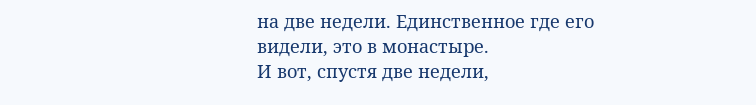на две недели. Единственное где его видели, это в монастыре.
И вот, спустя две недели,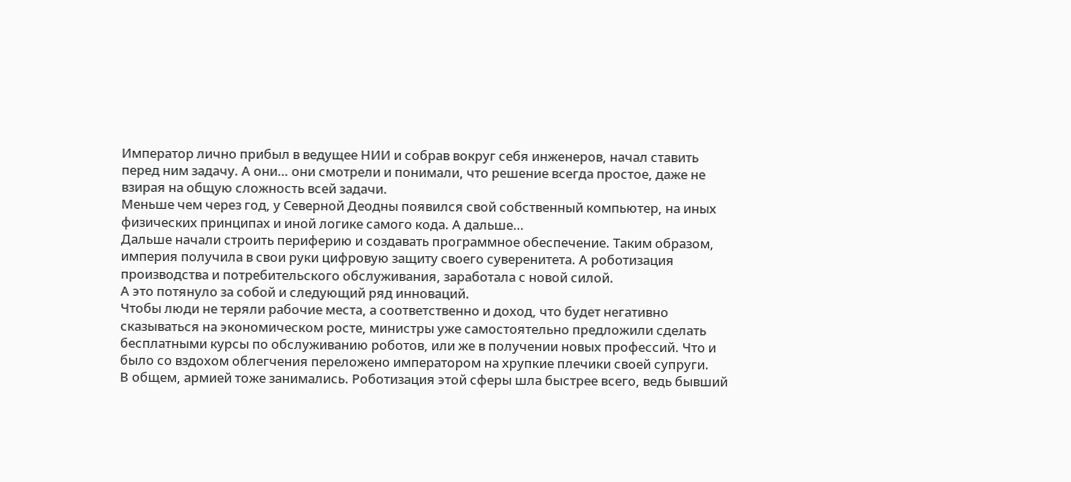Император лично прибыл в ведущее НИИ и собрав вокруг себя инженеров, начал ставить перед ним задачу. А они… они смотрели и понимали, что решение всегда простое, даже не взирая на общую сложность всей задачи.
Меньше чем через год, у Северной Деодны появился свой собственный компьютер, на иных физических принципах и иной логике самого кода. А дальше…
Дальше начали строить периферию и создавать программное обеспечение. Таким образом, империя получила в свои руки цифровую защиту своего суверенитета. А роботизация производства и потребительского обслуживания, заработала с новой силой.
А это потянуло за собой и следующий ряд инноваций.
Чтобы люди не теряли рабочие места, а соответственно и доход, что будет негативно сказываться на экономическом росте, министры уже самостоятельно предложили сделать бесплатными курсы по обслуживанию роботов, или же в получении новых профессий. Что и было со вздохом облегчения переложено императором на хрупкие плечики своей супруги.
В общем, армией тоже занимались. Роботизация этой сферы шла быстрее всего, ведь бывший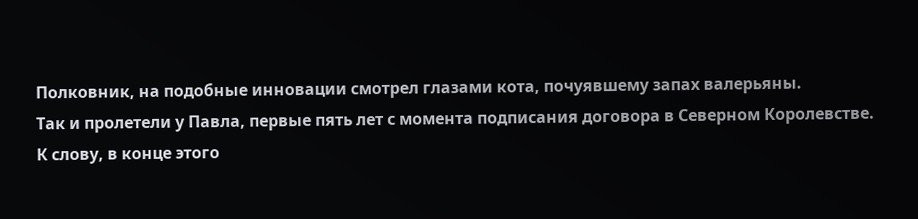Полковник, на подобные инновации смотрел глазами кота, почуявшему запах валерьяны.
Так и пролетели у Павла, первые пять лет с момента подписания договора в Северном Королевстве.
К слову, в конце этого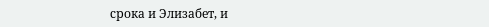срока и Элизабет, и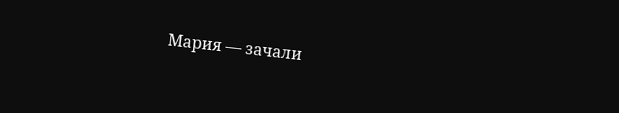Мария — зачали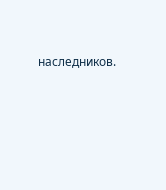наследников.